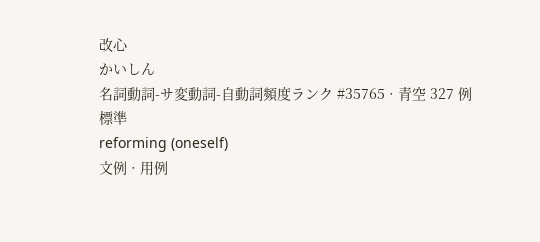改心
かいしん
名詞動詞-サ変動詞-自動詞頻度ランク #35765 · 青空 327 例
標準
reforming (oneself)
文例 · 用例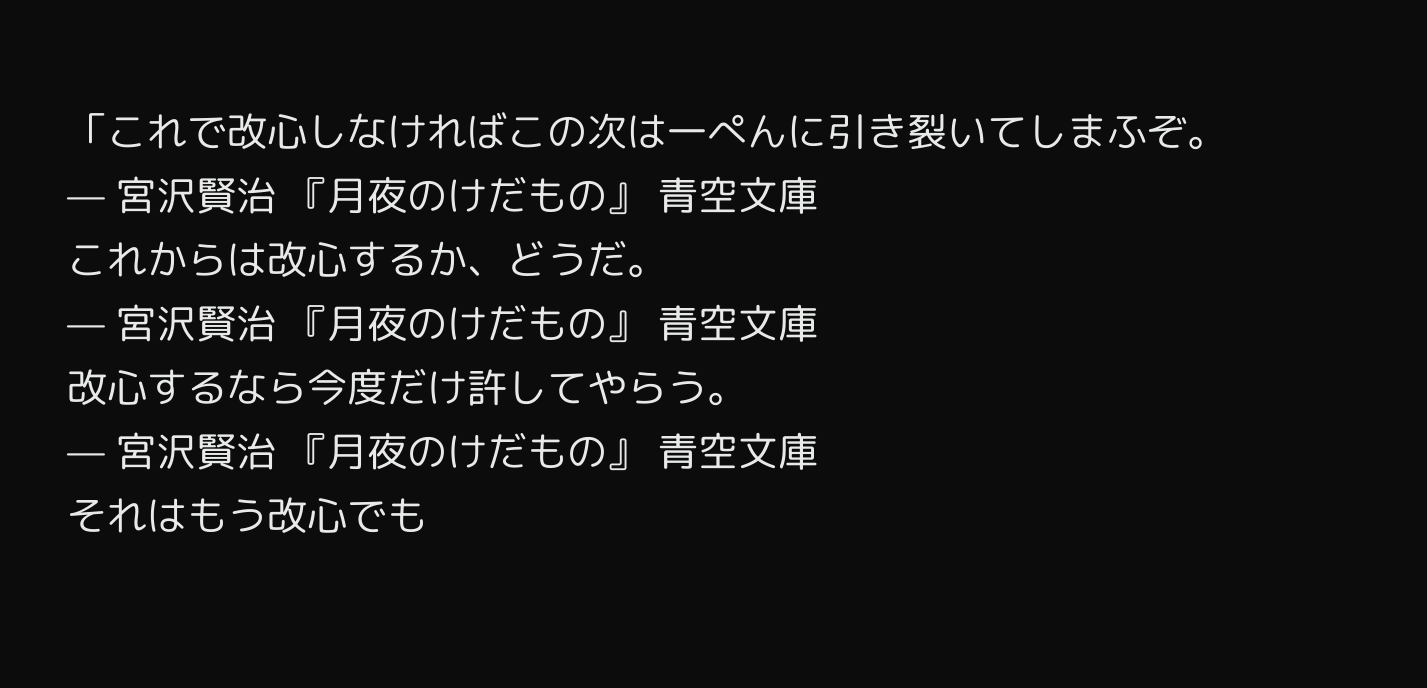「これで改心しなければこの次は一ぺんに引き裂いてしまふぞ。
— 宮沢賢治 『月夜のけだもの』 青空文庫
これからは改心するか、どうだ。
— 宮沢賢治 『月夜のけだもの』 青空文庫
改心するなら今度だけ許してやらう。
— 宮沢賢治 『月夜のけだもの』 青空文庫
それはもう改心でも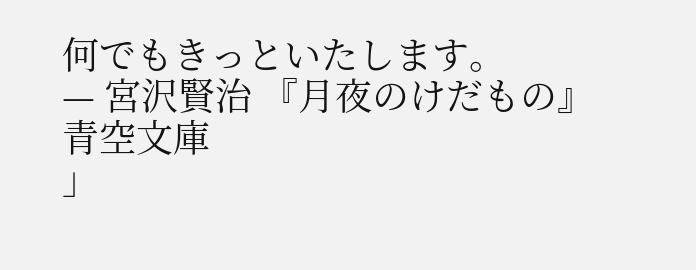何でもきっといたします。
— 宮沢賢治 『月夜のけだもの』 青空文庫
」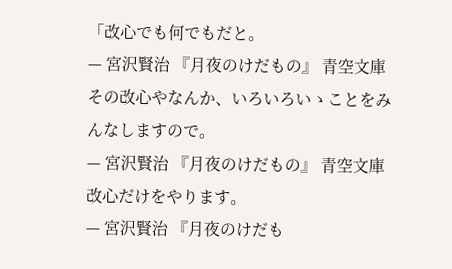「改心でも何でもだと。
— 宮沢賢治 『月夜のけだもの』 青空文庫
その改心やなんか、いろいろいゝことをみんなしますので。
— 宮沢賢治 『月夜のけだもの』 青空文庫
改心だけをやります。
— 宮沢賢治 『月夜のけだも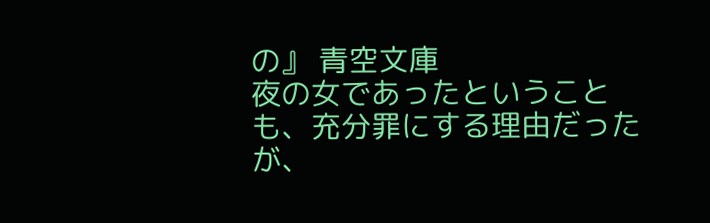の』 青空文庫
夜の女であったということも、充分罪にする理由だったが、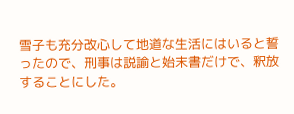雪子も充分改心して地道な生活にはいると誓ったので、刑事は説諭と始末書だけで、釈放することにした。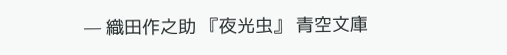— 織田作之助 『夜光虫』 青空文庫